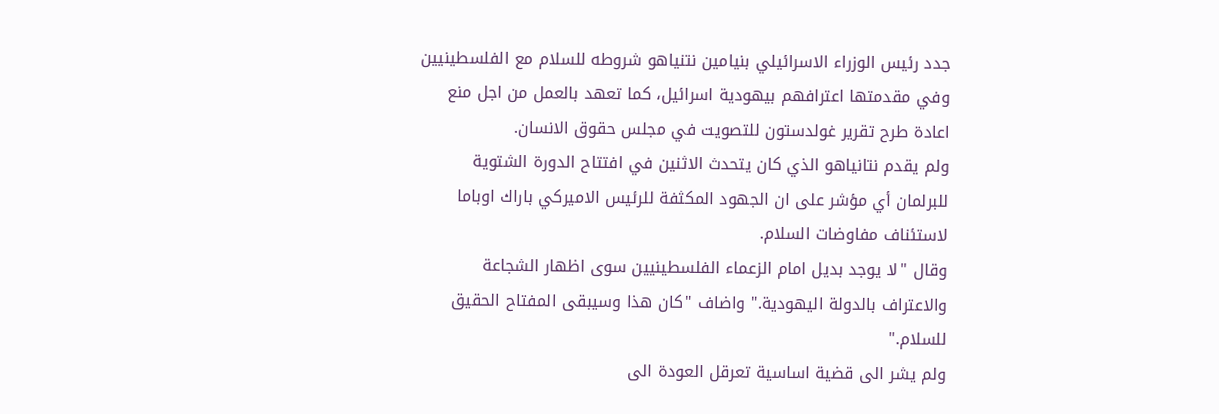جدد رئيس الوزراء الاسرائيلي بنيامين نتنياهو شروطه للسلام مع الفلسطينيين وفي مقدمتها اعترافهم بيهودية اسرائيل، كما تعهد بالعمل من اجل منع اعادة طرح تقرير غولدستون للتصويت في مجلس حقوق الانسان.
ولم يقدم نتانياهو الذي كان يتحدث الاثنين في افتتاح الدورة الشتوية للبرلمان أي مؤشر على ان الجهود المكثفة للرئيس الاميركي باراك اوباما لاستئناف مفاوضات السلام.
وقال "لا يوجد بديل امام الزعماء الفلسطينيين سوى اظهار الشجاعة والاعتراف بالدولة اليهودية." واضاف "كان هذا وسيبقى المفتاح الحقيق للسلام."
ولم يشر الى قضية اساسية تعرقل العودة الى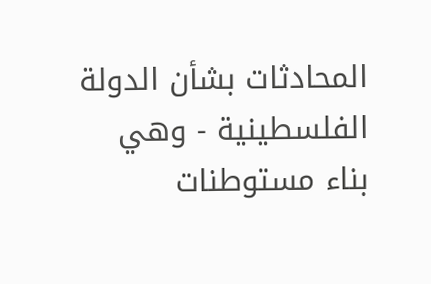المحادثات بشأن الدولة الفلسطينية - وهي بناء مستوطنات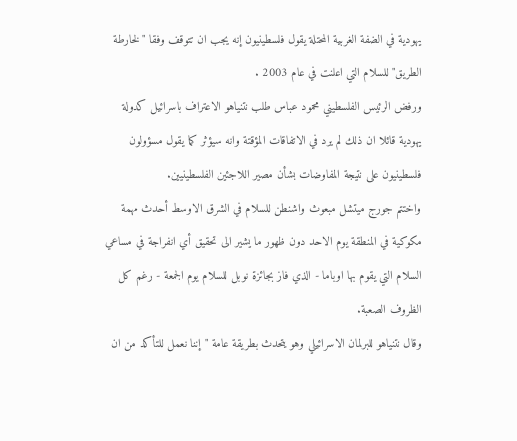يهودية في الضفة الغربية المحتلة يقول فلسطينيون إنه يجب ان تتوقف وفقا "لخارطة الطريق" للسلام التي اعلنت في عام 2003 .
ورفض الرئيس الفلسطيني محمود عباس طلب نتنياهو الاعتراف باسرائيل كدولة يهودية قائلا ان ذلك لم يرد في الاتفاقات المؤقتة وانه سيؤثر كما يقول مسؤولون فلسطينيون على نتيجة المفاوضات بشأن مصير اللاجئين الفلسطينيين.
واختتم جورج ميتشل مبعوث واشنطن للسلام في الشرق الاوسط أحدث مهمة مكوكية في المنطقة يوم الاحد دون ظهور ما يشير الى تحقيق أي انفراجة في مساعي السلام التي يقوم بها اوباما - الذي فاز بجائزة نوبل للسلام يوم الجمعة - رغم كل الظروف الصعبة.
وقال نتنياهو للبرلمان الاسرائيلي وهو يتحدث بطريقة عامة "إننا نعمل للتأكد من ان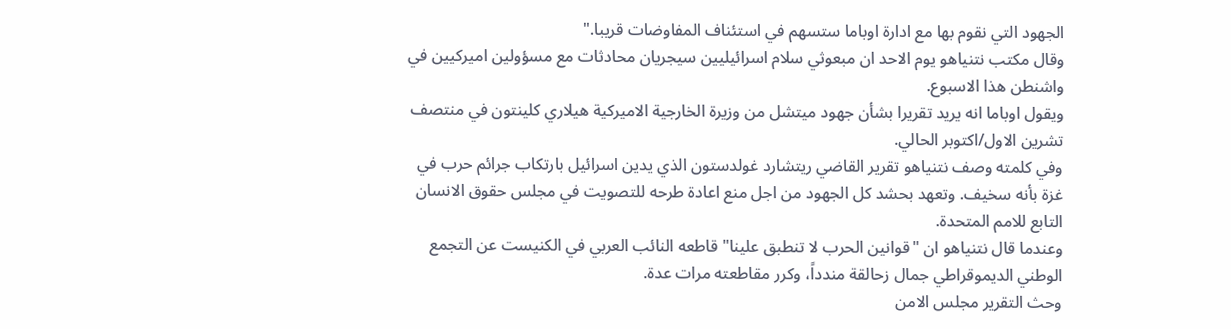الجهود التي نقوم بها مع ادارة اوباما ستسهم في استئناف المفاوضات قريبا."
وقال مكتب نتنياهو يوم الاحد ان مبعوثي سلام اسرائيليين سيجريان محادثات مع مسؤولين اميركيين في واشنطن هذا الاسبوع.
ويقول اوباما انه يريد تقريرا بشأن جهود ميتشل من وزيرة الخارجية الاميركية هيلاري كلينتون في منتصف تشرين الاول/اكتوبر الحالي.
وفي كلمته وصف نتنياهو تقرير القاضي ريتشارد غولدستون الذي يدين اسرائيل بارتكاب جرائم حرب في غزة بأنه سخيف. وتعهد بحشد كل الجهود من اجل منع اعادة طرحه للتصويت في مجلس حقوق الانسان التابع للامم المتحدة.
وعندما قال نتنياهو ان "قوانين الحرب لا تنطبق علينا" قاطعه النائب العربي في الكنيست عن التجمع الوطني الديموقراطي جمال زحالقة مندداً، وكرر مقاطعته مرات عدة.
وحث التقرير مجلس الامن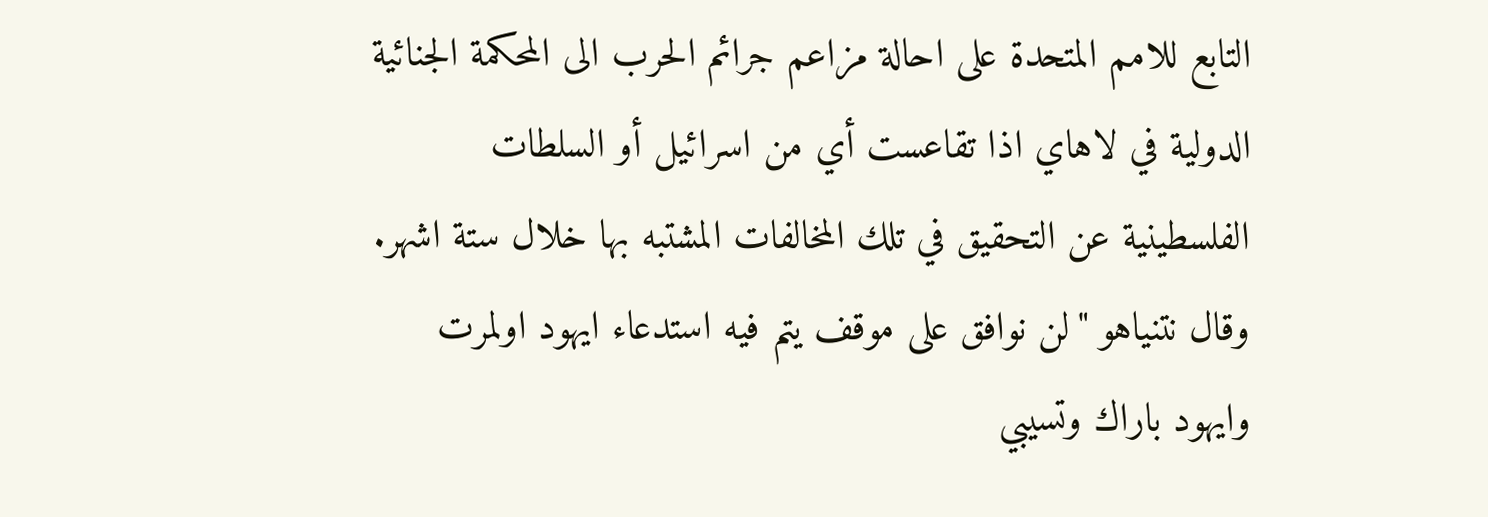التابع للامم المتحدة على احالة مزاعم جرائم الحرب الى المحكمة الجنائية الدولية في لاهاي اذا تقاعست أي من اسرائيل أو السلطات الفلسطينية عن التحقيق في تلك المخالفات المشتبه بها خلال ستة اشهر.
وقال نتنياهو "لن نوافق على موقف يتم فيه استدعاء ايهود اولمرت وايهود باراك وتسيبي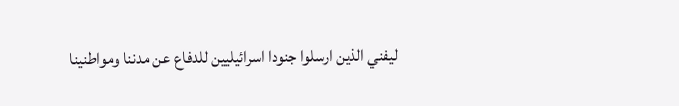ليفني الذين ارسلوا جنودا اسرائيليين للدفاع عن مدننا ومواطنينا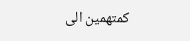كمتهمين الى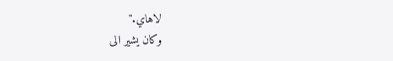لاهاي."
وكان يشير الى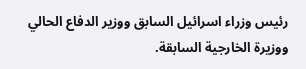رئيس وزراء اسرائيل السابق ووزير الدفاع الحالي ووزيرة الخارجية السابقة.